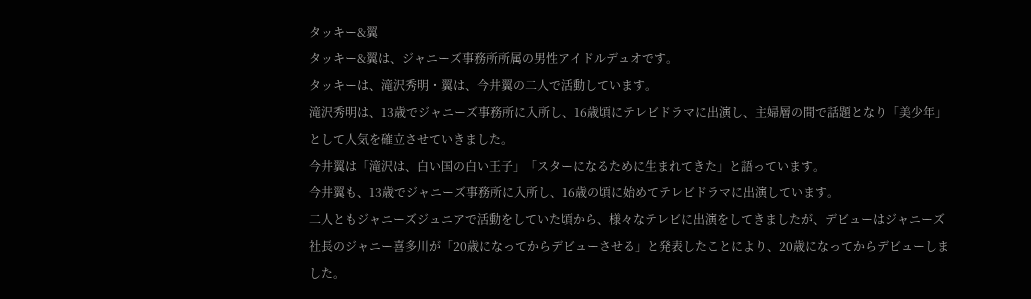タッキー&翼
タッキー&翼は、ジャニーズ事務所所属の男性アイドルデュオです。
タッキーは、滝沢秀明・翼は、今井翼の二人で活動しています。
滝沢秀明は、13歳でジャニーズ事務所に入所し、16歳頃にテレビドラマに出演し、主婦層の間で話題となり「美少年」として人気を確立させていきました。
今井翼は「滝沢は、白い国の白い王子」「スターになるために生まれてきた」と語っています。
今井翼も、13歳でジャニーズ事務所に入所し、16歳の頃に始めてテレビドラマに出演しています。
二人ともジャニーズジュニアで活動をしていた頃から、様々なテレビに出演をしてきましたが、デビューはジャニーズ社長のジャニー喜多川が「20歳になってからデビューさせる」と発表したことにより、20歳になってからデビューしました。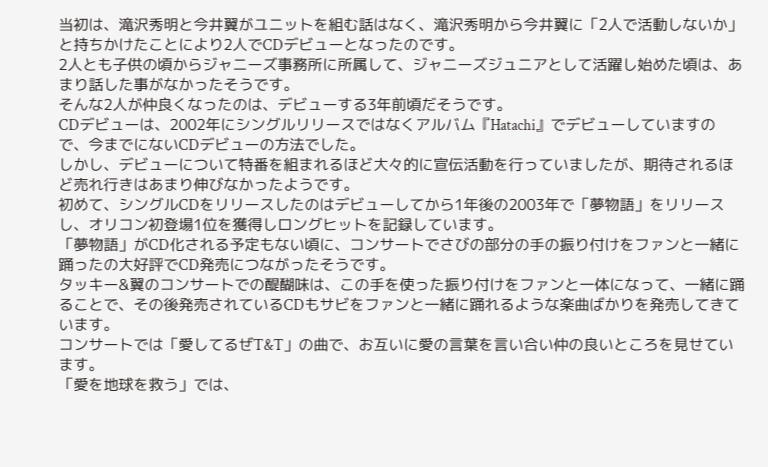当初は、滝沢秀明と今井翼がユニットを組む話はなく、滝沢秀明から今井翼に「2人で活動しないか」と持ちかけたことにより2人でCDデビューとなったのです。
2人とも子供の頃からジャニーズ事務所に所属して、ジャニーズジュニアとして活躍し始めた頃は、あまり話した事がなかったそうです。
そんな2人が仲良くなったのは、デビューする3年前頃だそうです。
CDデビューは、2002年にシングルリリースではなくアルバム『Hatachi』でデビューしていますので、今までにないCDデビューの方法でした。
しかし、デビューについて特番を組まれるほど大々的に宣伝活動を行っていましたが、期待されるほど売れ行きはあまり伸びなかったようです。
初めて、シングルCDをリリースしたのはデビューしてから1年後の2003年で「夢物語」をリリースし、オリコン初登場1位を獲得しロングヒットを記録しています。
「夢物語」がCD化される予定もない頃に、コンサートでさびの部分の手の振り付けをファンと一緒に踊ったの大好評でCD発売につながったそうです。
タッキー&翼のコンサートでの醍醐味は、この手を使った振り付けをファンと一体になって、一緒に踊ることで、その後発売されているCDもサビをファンと一緒に踊れるような楽曲ばかりを発売してきています。
コンサートでは「愛してるぜT&T」の曲で、お互いに愛の言葉を言い合い仲の良いところを見せています。
「愛を地球を救う」では、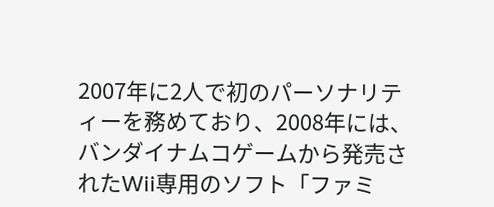2007年に2人で初のパーソナリティーを務めており、2008年には、バンダイナムコゲームから発売されたWii専用のソフト「ファミ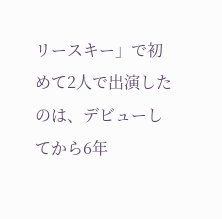リースキー」で初めて2人で出演したのは、デビューしてから6年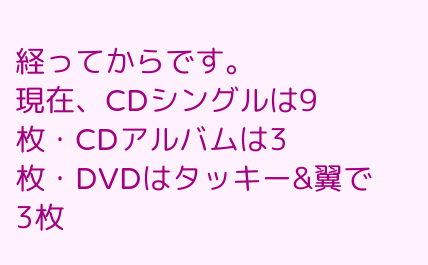経ってからです。
現在、CDシングルは9枚・CDアルバムは3枚・DVDはタッキー&翼で3枚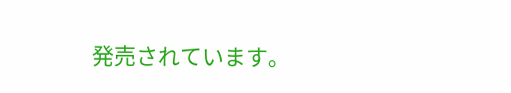発売されています。